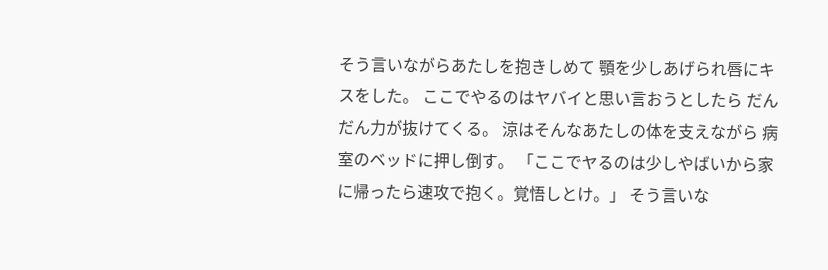そう言いながらあたしを抱きしめて 顎を少しあげられ唇にキスをした。 ここでやるのはヤバイと思い言おうとしたら だんだん力が抜けてくる。 涼はそんなあたしの体を支えながら 病室のベッドに押し倒す。 「ここでヤるのは少しやばいから家に帰ったら速攻で抱く。覚悟しとけ。」 そう言いな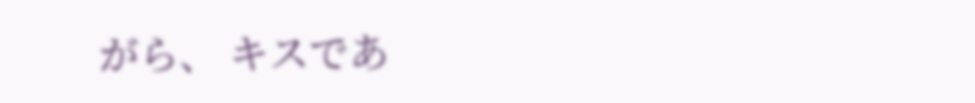がら、 キスであ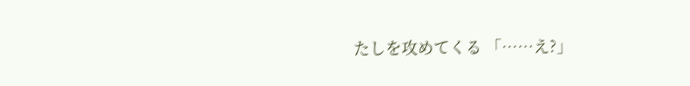たしを攻めてくる 「……え?」